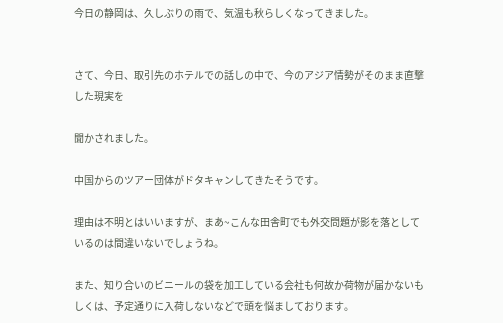今日の静岡は、久しぶりの雨で、気温も秋らしくなってきました。


さて、今日、取引先のホテルでの話しの中で、今のアジア情勢がそのまま直撃した現実を

聞かされました。

中国からのツアー団体がドタキャンしてきたそうです。

理由は不明とはいいますが、まあ~こんな田舎町でも外交問題が影を落としているのは間違いないでしょうね。

また、知り合いのビニールの袋を加工している会社も何故か荷物が届かないもしくは、予定通りに入荷しないなどで頭を悩ましております。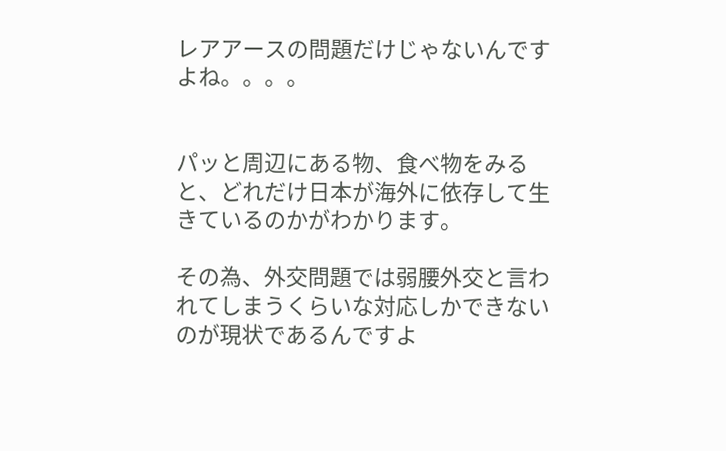レアアースの問題だけじゃないんですよね。。。。


パッと周辺にある物、食べ物をみると、どれだけ日本が海外に依存して生きているのかがわかります。

その為、外交問題では弱腰外交と言われてしまうくらいな対応しかできないのが現状であるんですよ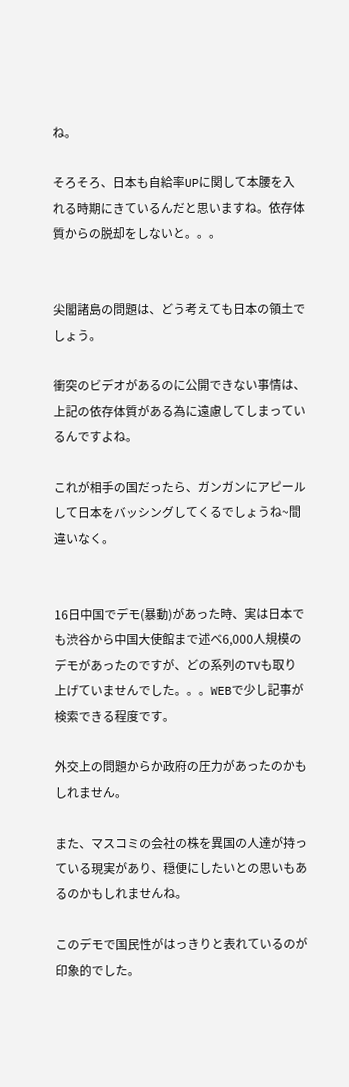ね。

そろそろ、日本も自給率UPに関して本腰を入れる時期にきているんだと思いますね。依存体質からの脱却をしないと。。。


尖閣諸島の問題は、どう考えても日本の領土でしょう。

衝突のビデオがあるのに公開できない事情は、上記の依存体質がある為に遠慮してしまっているんですよね。

これが相手の国だったら、ガンガンにアピールして日本をバッシングしてくるでしょうね~間違いなく。


16日中国でデモ(暴動)があった時、実は日本でも渋谷から中国大使館まで述べ6,000人規模のデモがあったのですが、どの系列のTVも取り上げていませんでした。。。WEBで少し記事が検索できる程度です。

外交上の問題からか政府の圧力があったのかもしれません。

また、マスコミの会社の株を異国の人達が持っている現実があり、穏便にしたいとの思いもあるのかもしれませんね。

このデモで国民性がはっきりと表れているのが印象的でした。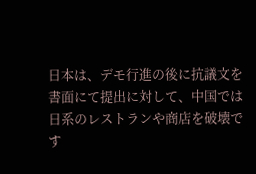日本は、デモ行進の後に抗議文を書面にて提出に対して、中国では日系のレストランや商店を破壊です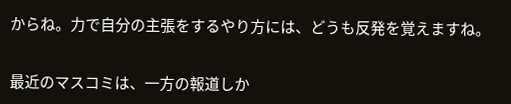からね。力で自分の主張をするやり方には、どうも反発を覚えますね。


最近のマスコミは、一方の報道しか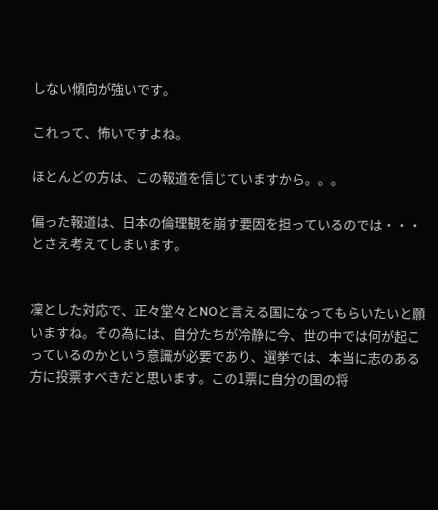しない傾向が強いです。

これって、怖いですよね。

ほとんどの方は、この報道を信じていますから。。。

偏った報道は、日本の倫理観を崩す要因を担っているのでは・・・とさえ考えてしまいます。


凜とした対応で、正々堂々とNOと言える国になってもらいたいと願いますね。その為には、自分たちが冷静に今、世の中では何が起こっているのかという意識が必要であり、選挙では、本当に志のある方に投票すべきだと思います。この1票に自分の国の将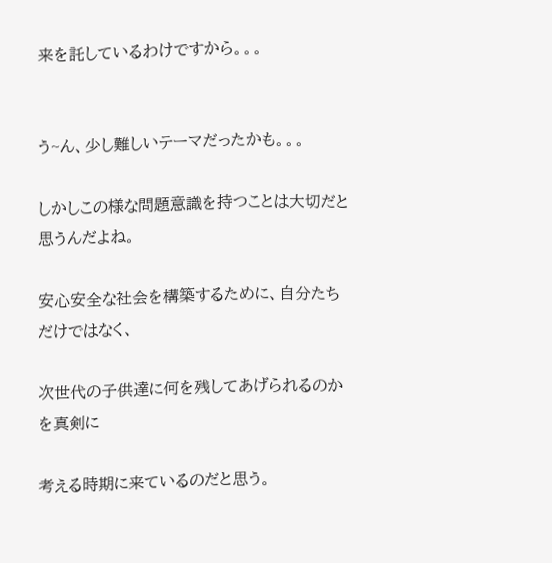来を託しているわけですから。。。


う~ん、少し難しいテーマだったかも。。。

しかしこの様な問題意識を持つことは大切だと思うんだよね。

安心安全な社会を構築するために、自分たちだけではなく、

次世代の子供達に何を残してあげられるのかを真剣に

考える時期に来ているのだと思う。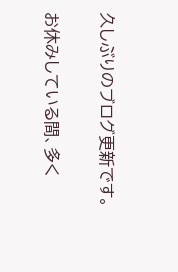久しぶりのブログ更新です。

お休みしている間、多く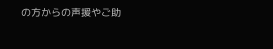の方からの声援やご助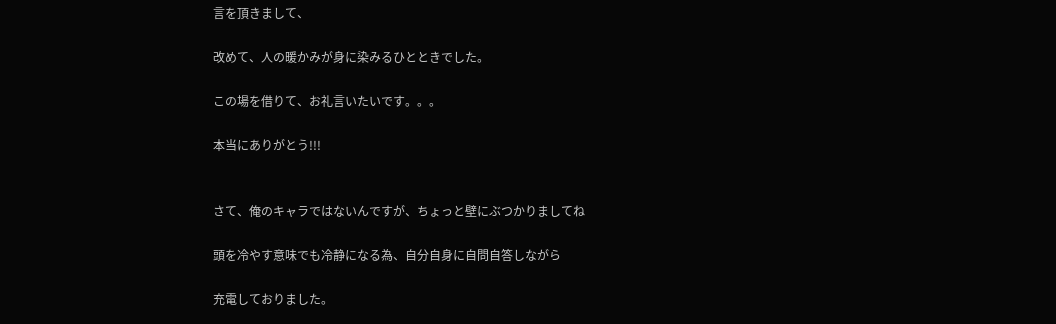言を頂きまして、

改めて、人の暖かみが身に染みるひとときでした。

この場を借りて、お礼言いたいです。。。

本当にありがとう!!!


さて、俺のキャラではないんですが、ちょっと壁にぶつかりましてね

頭を冷やす意味でも冷静になる為、自分自身に自問自答しながら

充電しておりました。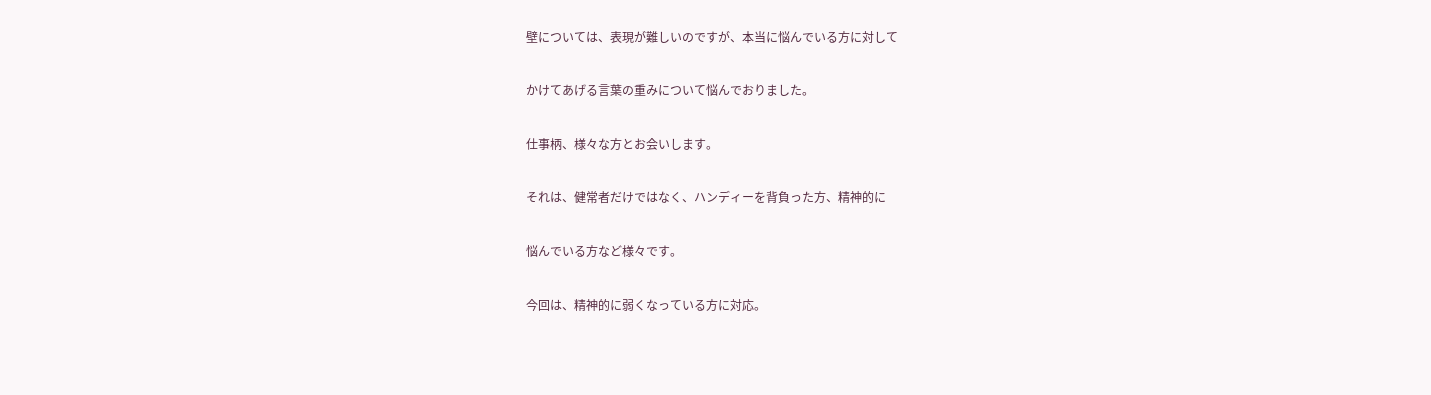壁については、表現が難しいのですが、本当に悩んでいる方に対して

かけてあげる言葉の重みについて悩んでおりました。

仕事柄、様々な方とお会いします。

それは、健常者だけではなく、ハンディーを背負った方、精神的に

悩んでいる方など様々です。

今回は、精神的に弱くなっている方に対応。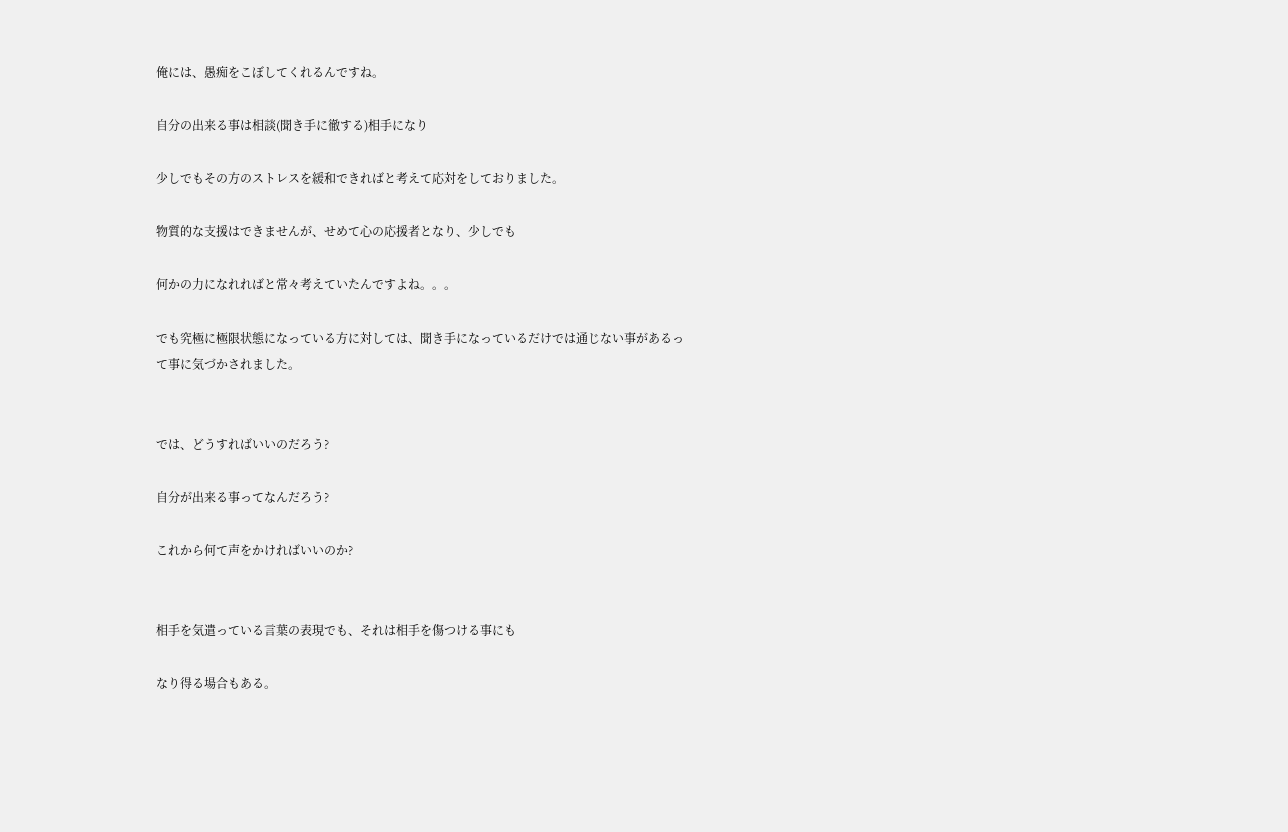俺には、愚痴をこぼしてくれるんですね。

自分の出来る事は相談(聞き手に徹する)相手になり

少しでもその方のストレスを緩和できればと考えて応対をしておりました。

物質的な支援はできませんが、せめて心の応援者となり、少しでも

何かの力になれればと常々考えていたんですよね。。。

でも究極に極限状態になっている方に対しては、聞き手になっているだけでは通じない事があるって事に気づかされました。


では、どうすればいいのだろう?

自分が出来る事ってなんだろう?

これから何て声をかければいいのか?


相手を気遣っている言葉の表現でも、それは相手を傷つける事にも

なり得る場合もある。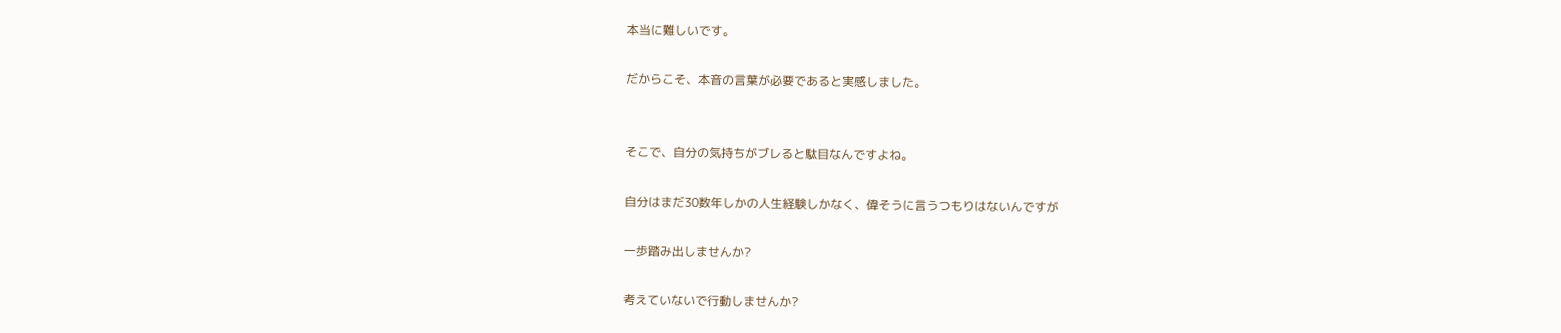本当に難しいです。

だからこそ、本音の言葉が必要であると実感しました。


そこで、自分の気持ちがブレると駄目なんですよね。

自分はまだ30数年しかの人生経験しかなく、偉そうに言うつもりはないんですが

一歩踏み出しませんか?

考えていないで行動しませんか?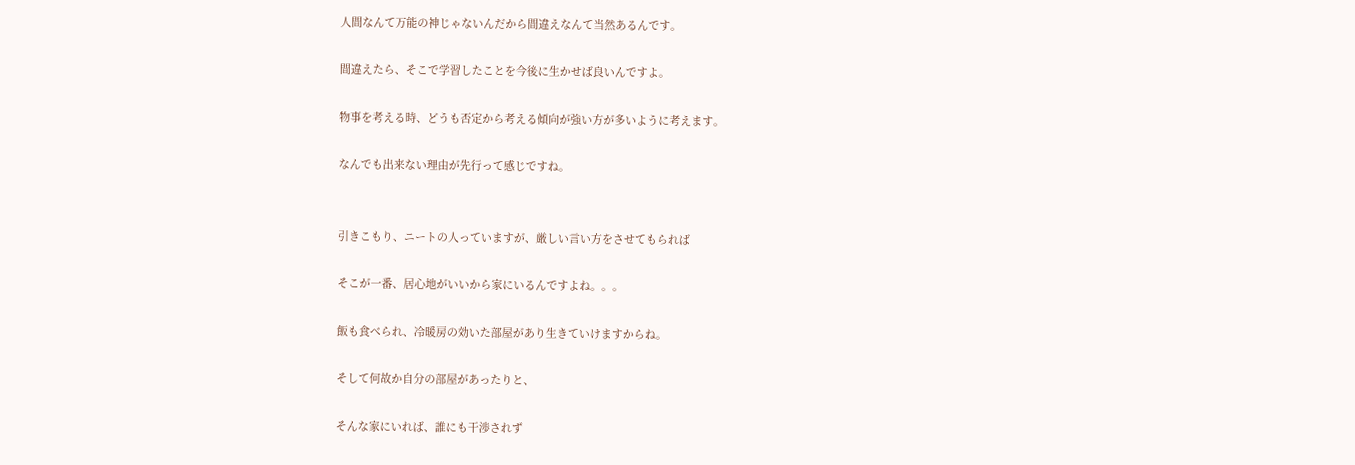人間なんて万能の神じゃないんだから間違えなんて当然あるんです。

間違えたら、そこで学習したことを今後に生かせば良いんですよ。

物事を考える時、どうも否定から考える傾向が強い方が多いように考えます。

なんでも出来ない理由が先行って感じですね。


引きこもり、ニートの人っていますが、厳しい言い方をさせてもられば

そこが一番、居心地がいいから家にいるんですよね。。。

飯も食べられ、冷暖房の効いた部屋があり生きていけますからね。

そして何故か自分の部屋があったりと、

そんな家にいれば、誰にも干渉されず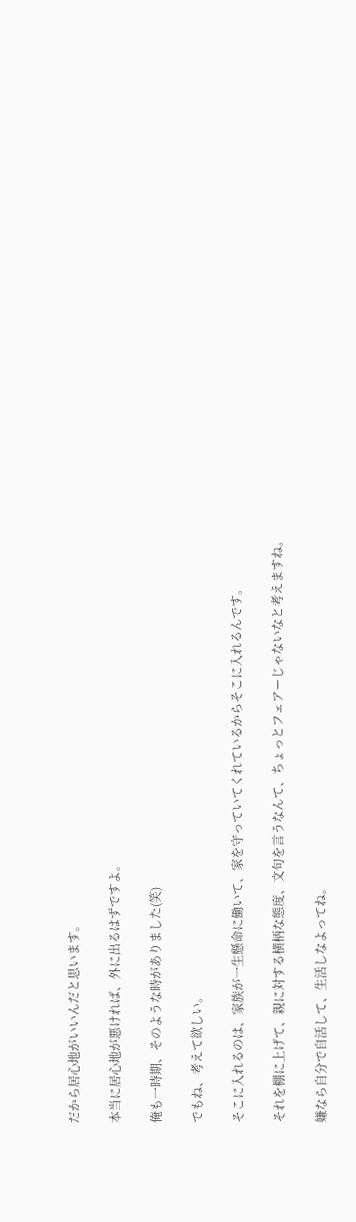だから居心地がいいんだと思います。

本当に居心地が悪ければ、外に出るはずですよ。

俺も一時期、そのような時がありました(笑)

でもね、考えて欲しい。

そこに入れるのは、家族が一生懸命に働いて、家を守っていてくれているからそこに入れるんです。

それを棚に上げて、親に対する横柄な態度、文句を言うなんて、ちょっとフェアーじゃないなと考えますね。

嫌なら自分で自活して、生活しなよってね。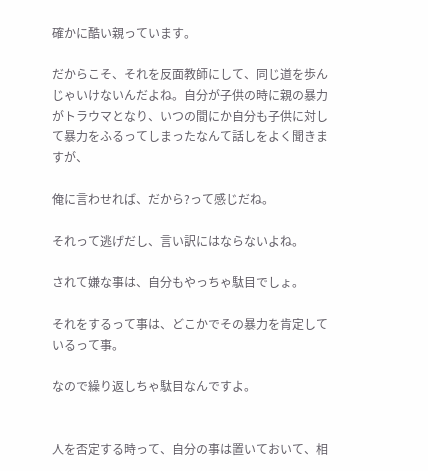確かに酷い親っています。

だからこそ、それを反面教師にして、同じ道を歩んじゃいけないんだよね。自分が子供の時に親の暴力がトラウマとなり、いつの間にか自分も子供に対して暴力をふるってしまったなんて話しをよく聞きますが、

俺に言わせれば、だから?って感じだね。

それって逃げだし、言い訳にはならないよね。

されて嫌な事は、自分もやっちゃ駄目でしょ。

それをするって事は、どこかでその暴力を肯定しているって事。

なので繰り返しちゃ駄目なんですよ。


人を否定する時って、自分の事は置いておいて、相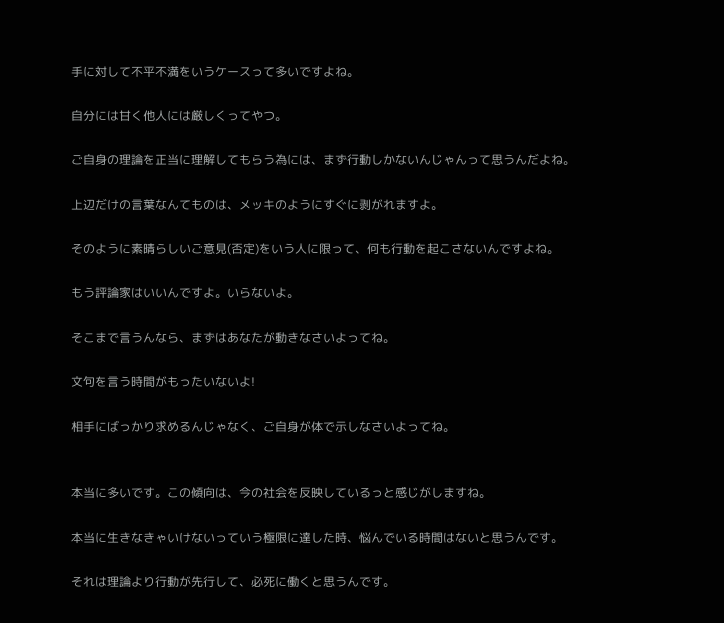手に対して不平不満をいうケースって多いですよね。

自分には甘く他人には厳しくってやつ。

ご自身の理論を正当に理解してもらう為には、まず行動しかないんじゃんって思うんだよね。

上辺だけの言葉なんてものは、メッキのようにすぐに剥がれますよ。

そのように素晴らしいご意見(否定)をいう人に限って、何も行動を起こさないんですよね。

もう評論家はいいんですよ。いらないよ。

そこまで言うんなら、まずはあなたが動きなさいよってね。

文句を言う時間がもったいないよ!

相手にばっかり求めるんじゃなく、ご自身が体で示しなさいよってね。


本当に多いです。この傾向は、今の社会を反映しているっと感じがしますね。

本当に生きなきゃいけないっていう極限に達した時、悩んでいる時間はないと思うんです。

それは理論より行動が先行して、必死に働くと思うんです。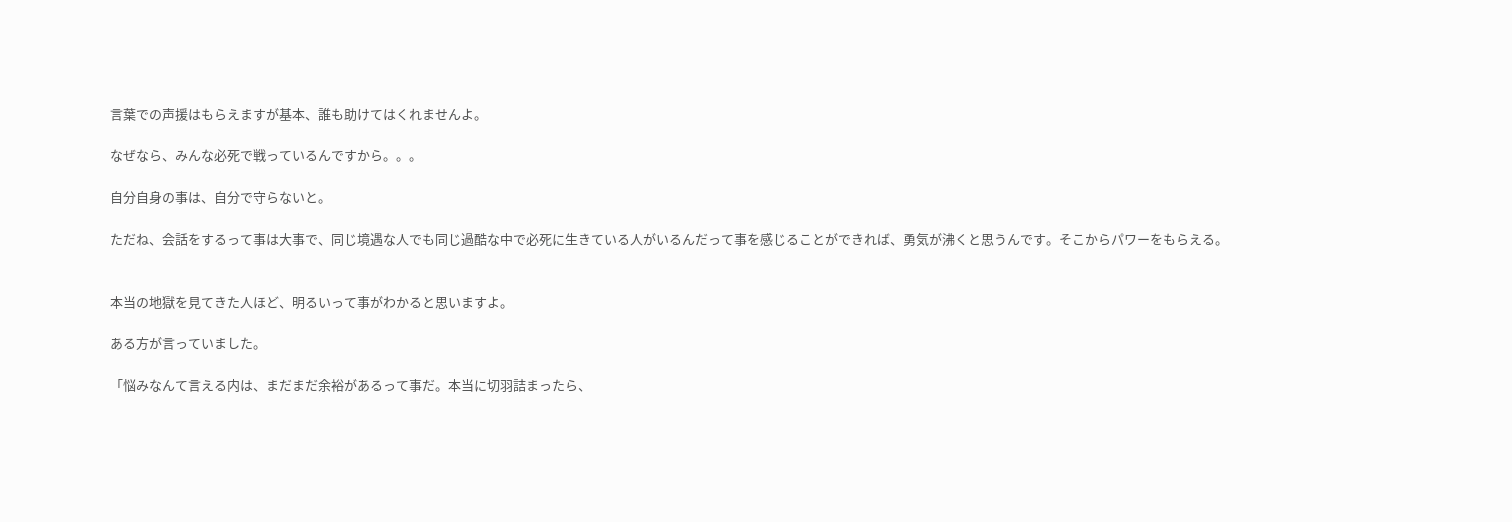言葉での声援はもらえますが基本、誰も助けてはくれませんよ。

なぜなら、みんな必死で戦っているんですから。。。

自分自身の事は、自分で守らないと。

ただね、会話をするって事は大事で、同じ境遇な人でも同じ過酷な中で必死に生きている人がいるんだって事を感じることができれば、勇気が沸くと思うんです。そこからパワーをもらえる。


本当の地獄を見てきた人ほど、明るいって事がわかると思いますよ。

ある方が言っていました。

「悩みなんて言える内は、まだまだ余裕があるって事だ。本当に切羽詰まったら、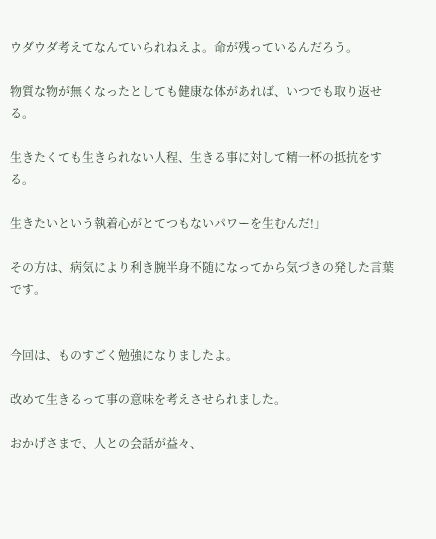ウダウダ考えてなんていられねえよ。命が残っているんだろう。

物質な物が無くなったとしても健康な体があれば、いつでも取り返せる。

生きたくても生きられない人程、生きる事に対して精一杯の抵抗をする。

生きたいという執着心がとてつもないパワーを生むんだ!」

その方は、病気により利き腕半身不随になってから気づきの発した言葉です。


今回は、ものすごく勉強になりましたよ。

改めて生きるって事の意味を考えさせられました。

おかげさまで、人との会話が益々、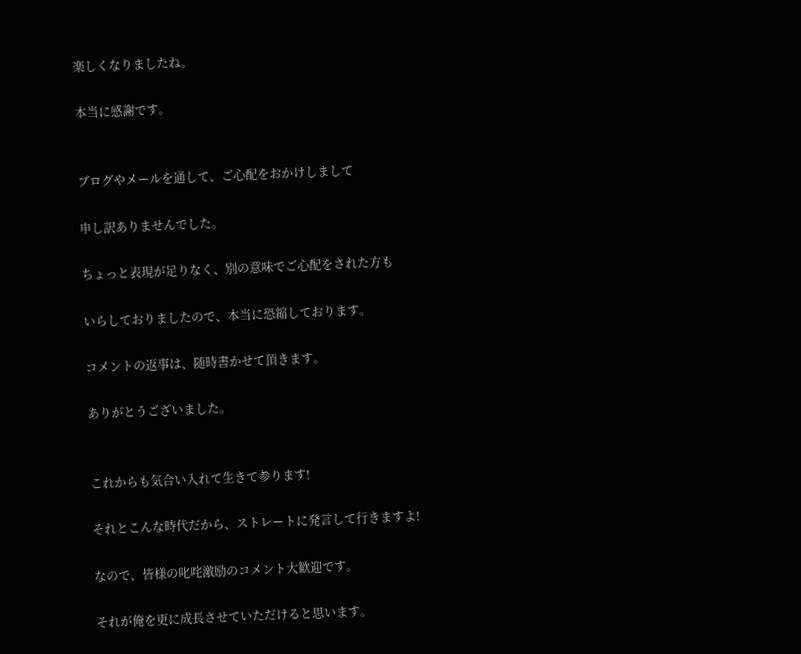楽しくなりましたね。

本当に感謝です。


ブログやメールを通して、ご心配をおかけしまして

申し訳ありませんでした。

ちょっと表現が足りなく、別の意味でご心配をされた方も

いらしておりましたので、本当に恐縮しております。

コメントの返事は、随時書かせて頂きます。

ありがとうございました。


これからも気合い入れて生きて参ります!

それとこんな時代だから、ストレートに発言して行きますよ!

なので、皆様の叱咤激励のコメント大歓迎です。

それが俺を更に成長させていただけると思います。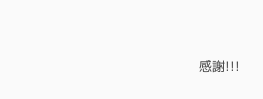感謝!!!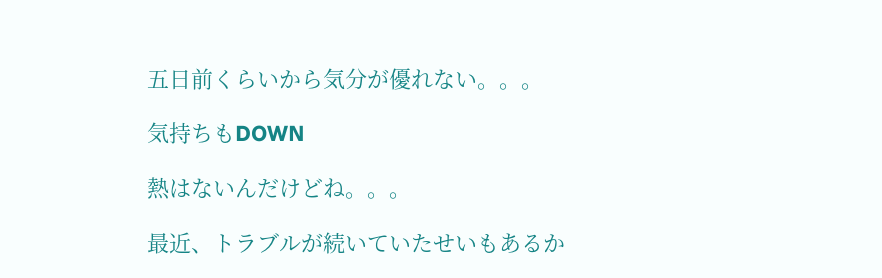五日前くらいから気分が優れない。。。

気持ちもDOWN

熱はないんだけどね。。。

最近、トラブルが続いていたせいもあるか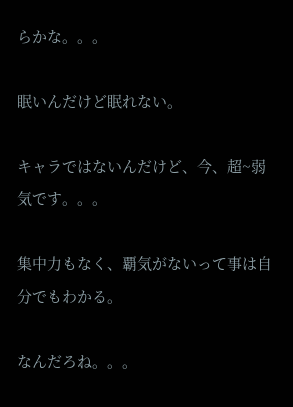らかな。。。

眠いんだけど眠れない。

キャラではないんだけど、今、超~弱気です。。。

集中力もなく、覇気がないって事は自分でもわかる。

なんだろね。。。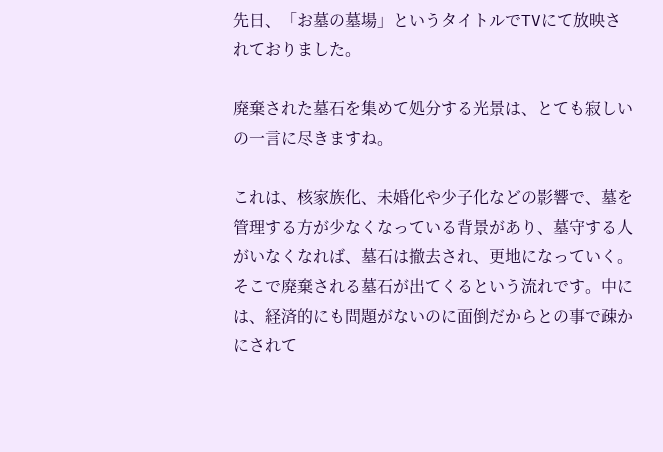先日、「お墓の墓場」というタイトルでTVにて放映されておりました。

廃棄された墓石を集めて処分する光景は、とても寂しいの一言に尽きますね。

これは、核家族化、未婚化や少子化などの影響で、墓を管理する方が少なくなっている背景があり、墓守する人がいなくなれば、墓石は撤去され、更地になっていく。そこで廃棄される墓石が出てくるという流れです。中には、経済的にも問題がないのに面倒だからとの事で疎かにされて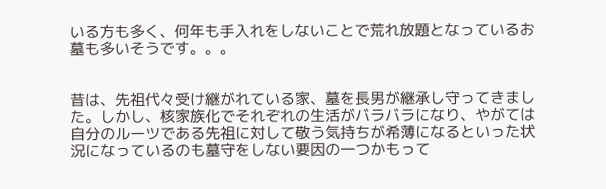いる方も多く、何年も手入れをしないことで荒れ放題となっているお墓も多いそうです。。。


昔は、先祖代々受け継がれている家、墓を長男が継承し守ってきました。しかし、核家族化でそれぞれの生活がバラバラになり、やがては自分のルーツである先祖に対して敬う気持ちが希薄になるといった状況になっているのも墓守をしない要因の一つかもって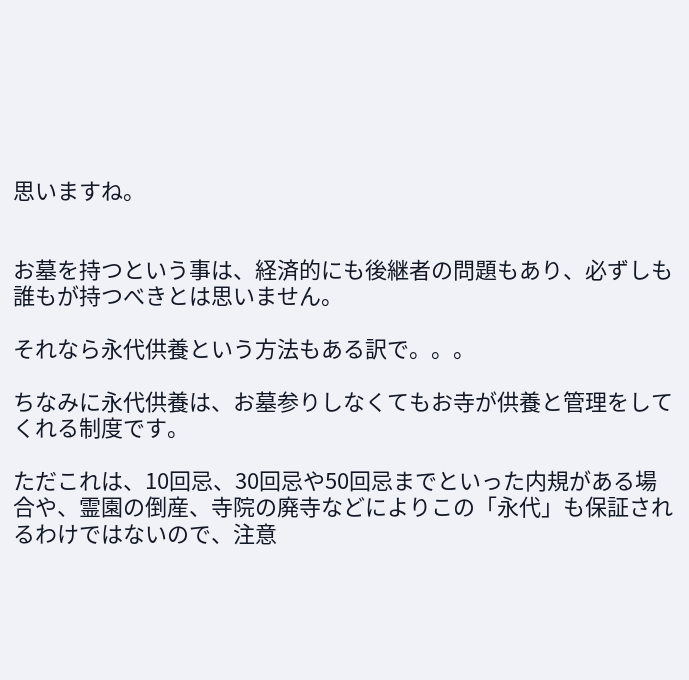思いますね。


お墓を持つという事は、経済的にも後継者の問題もあり、必ずしも誰もが持つべきとは思いません。

それなら永代供養という方法もある訳で。。。

ちなみに永代供養は、お墓参りしなくてもお寺が供養と管理をしてくれる制度です。

ただこれは、10回忌、30回忌や50回忌までといった内規がある場合や、霊園の倒産、寺院の廃寺などによりこの「永代」も保証されるわけではないので、注意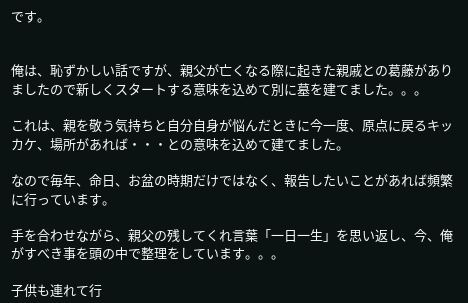です。


俺は、恥ずかしい話ですが、親父が亡くなる際に起きた親戚との葛藤がありましたので新しくスタートする意味を込めて別に墓を建てました。。。

これは、親を敬う気持ちと自分自身が悩んだときに今一度、原点に戻るキッカケ、場所があれば・・・との意味を込めて建てました。

なので毎年、命日、お盆の時期だけではなく、報告したいことがあれば頻繁に行っています。

手を合わせながら、親父の残してくれ言葉「一日一生」を思い返し、今、俺がすべき事を頭の中で整理をしています。。。

子供も連れて行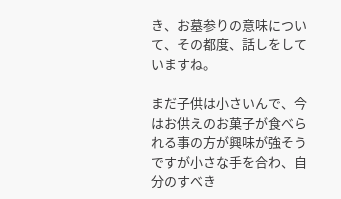き、お墓参りの意味について、その都度、話しをしていますね。

まだ子供は小さいんで、今はお供えのお菓子が食べられる事の方が興味が強そうですが小さな手を合わ、自分のすべき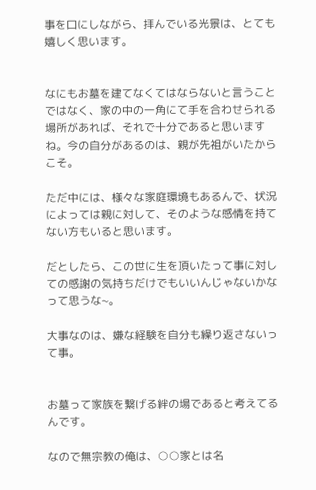事を口にしながら、拝んでいる光景は、とても嬉しく思います。


なにもお墓を建てなくてはならないと言うことではなく、家の中の一角にて手を合わせられる場所があれば、それで十分であると思いますね。今の自分があるのは、親が先祖がいたからこそ。

ただ中には、様々な家庭環境もあるんで、状況によっては親に対して、そのような感情を持てない方もいると思います。

だとしたら、この世に生を頂いたって事に対しての感謝の気持ちだけでもいいんじゃないかなって思うな~。

大事なのは、嫌な経験を自分も繰り返さないって事。


お墓って家族を繋げる絆の場であると考えてるんです。

なので無宗教の俺は、○○家とは名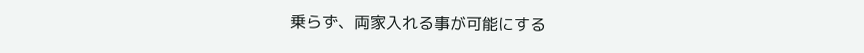乗らず、両家入れる事が可能にする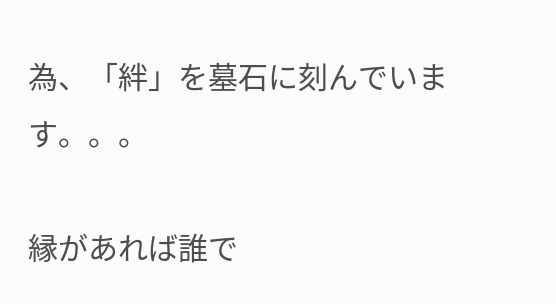為、「絆」を墓石に刻んでいます。。。

縁があれば誰で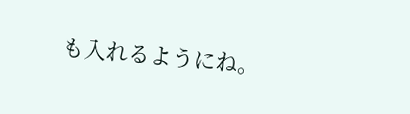も入れるようにね。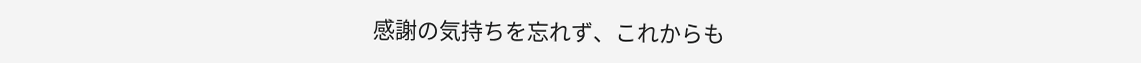感謝の気持ちを忘れず、これからも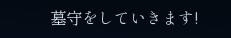墓守をしていきます!